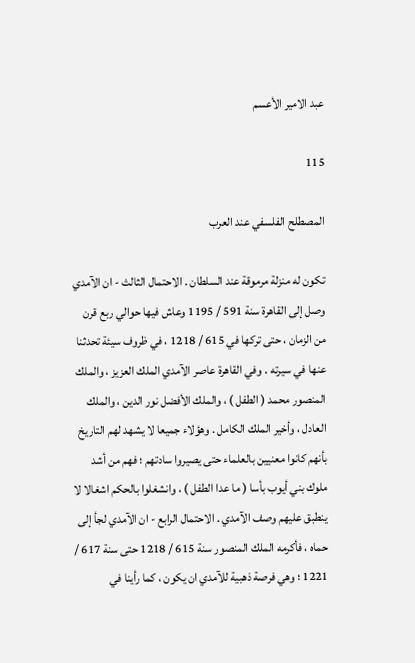عبد الامير الأعسم

115

المصطلح الفلسفي عند العرب

تكون له منزلة مرموقة عند السلطان . الاحتمال الثالث - ان الآمدي وصل إلى القاهرة سنة 591 / 1195 وعاش فيها حوالي ربع قرن من الزمان ، حتى تركها في 615 / 1218 ، في ظروف سيئة تحدثنا عنها في سيرته . وفي القاهرة عاصر الآمدي الملك العزيز ، والملك المنصور محمد ( الطفل ) ، والملك الأفضل نور الدين ، والملك العادل ، وأخير الملك الكامل . وهؤلاء جميعا لا يشهد لهم التاريخ بأنهم كانوا معنيين بالعلماء حتى يصيروا سادتهم ؛ فهم من أشد ملوك بني أيوب بأسا ( ما عدا الطفل ) ، وانشغلوا بالحكم اشغالا لا ينطبق عليهم وصف الآمدي . الاحتمال الرابع - ان الآمدي لجأ إلى حماه ، فأكرمه الملك المنصور سنة 615 / 1218 حتى سنة 617 / 1221 ؛ وهي فرصة ذهبية للآمدي ان يكون ، كما رأينا في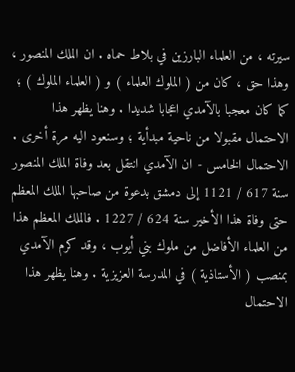سيرته ، من العلماء البارزين في بلاط حماه . ان الملك المنصور ، وهذا حق ، كان من ( الملوك العلماء ) و ( العلماء الملوك ) ؛ كما كان معجبا بالآمدي اعجابا شديدا . وهنا يظهر هذا الاحتمال مقبولا من ناحية مبدأية ؛ وسنعود اليه مرة أخرى . الاحتمال الخامس - ان الآمدي انتقل بعد وفاة الملك المنصور سنة 617 / 1121 إلى دمشق بدعوة من صاحبها الملك المعظم حتى وفاة هذا الأخير سنة 624 / 1227 . فالملك المعظم هذا من العلماء الأفاضل من ملوك بني أيوب ، وقد كرم الآمدي بمنصب ( الأستاذية ) في المدرسة العزيزية . وهنا يظهر هذا الاحتمال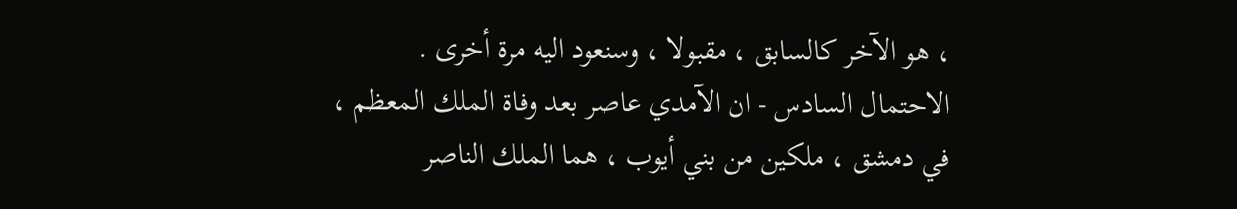، هو الآخر كالسابق ، مقبولا ، وسنعود اليه مرة أخرى . الاحتمال السادس - ان الآمدي عاصر بعد وفاة الملك المعظم ، في دمشق ، ملكين من بني أيوب ، هما الملك الناصر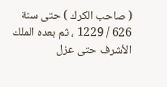( صاحب الكرك ) حتى سنة 626 / 1229 ، ثم بعده الملك الأشرف حتى عزل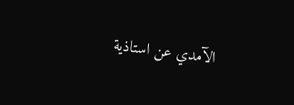الآمدي عن استاذية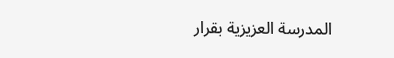المدرسة العزيزية بقرار